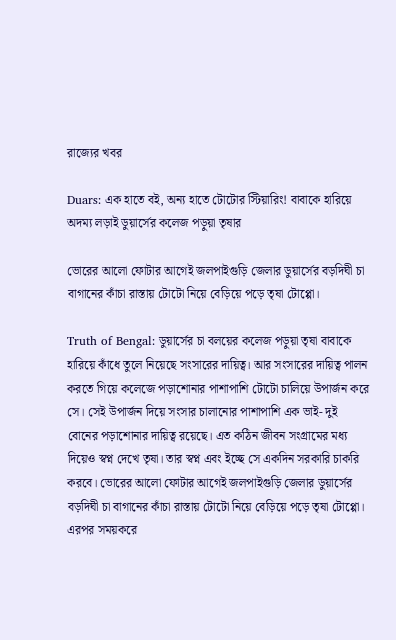রাজ্যের খবর

Duars: এক হাতে বই, অন্য হাতে টোটোর স্টিয়ারিং! বাবাকে হারিয়ে অদম্য লড়াই ডুয়ার্সের কলেজ পড়ুয়া তৃষার

ভোরের আলো ফোটার আগেই জলপাইগুড়ি জেলার ডুয়ার্সের বড়দিঘী চা বাগানের কাঁচা রাস্তায় টোটো নিয়ে বেড়িয়ে পড়ে তৃষা টোপ্পো।

Truth of Bengal: ডুয়ার্সের চা বলয়ের কলেজ পড়ুয়া তৃষা বাবাকে হারিয়ে কাঁধে তুলে নিয়েছে সংসারের দায়িত্ব। আর সংসারের দায়িত্ব পালন করতে গিয়ে কলেজে পড়াশোনার পাশাপাশি টোটো চালিয়ে উপার্জন করে সে। সেই উপার্জন দিয়ে সংসার চালানোর পাশাপাশি এক ভাই- দুই বোনের পড়াশোনার দায়িত্ব রয়েছে। এত কঠিন জীবন সংগ্রামের মধ্য দিয়েও স্বপ্ন দেখে তৃষা। তার স্বপ্ন এবং ইচ্ছে সে একদিন সরকারি চাকরি করবে। ভোরের আলো ফোটার আগেই জলপাইগুড়ি জেলার ডুয়ার্সের বড়দিঘী চা বাগানের কাঁচা রাস্তায় টোটো নিয়ে বেড়িয়ে পড়ে তৃষা টোপ্পো। এরপর সময়করে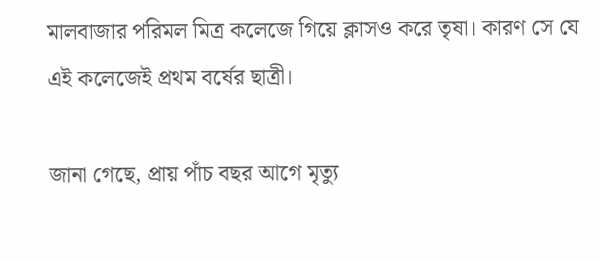মালবাজার পরিমল মিত্র কলেজে গিয়ে ক্লাসও করে তৃষা। কারণ সে যে এই কলেজেই প্রথম বর্ষের ছাত্রী।

জানা গেছে, প্রায় পাঁচ বছর আগে মৃত্যু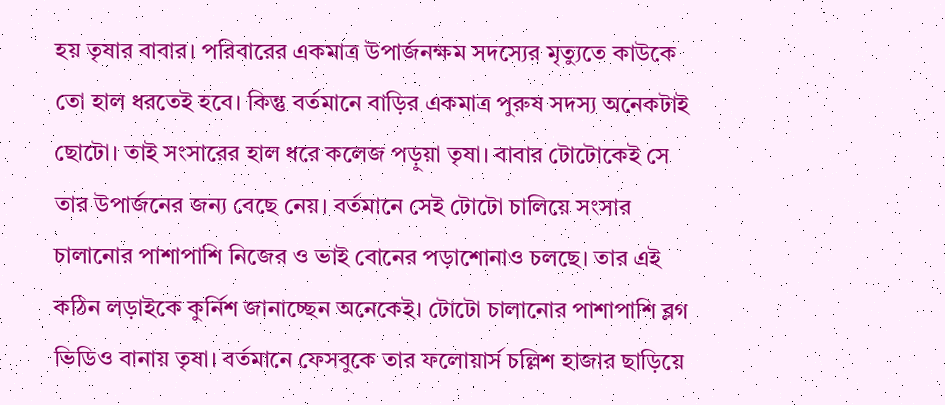হয় তৃষার বাবার। পরিবারের একমাত্র উপার্জনক্ষম সদস্যের মৃত্যুতে কাউকে তো হাল ধরতেই হবে। কিন্তু বর্তমানে বাড়ির একমাত্র পুরুষ সদস্য অনেকটাই ছোটো। তাই সংসারের হাল ধরে কলেজ পড়ুয়া তৃষা। বাবার টোটোকেই সে তার উপার্জনের জন্য বেছে নেয়। বর্তমানে সেই টোটো চালিয়ে সংসার চালানোর পাশাপাশি নিজের ও ভাই বোনের পড়াশোনাও চলছে। তার এই কঠিন লড়াইকে কুর্নিশ জানাচ্ছেন অনেকেই। টোটো চালানোর পাশাপাশি ব্লগ ভিডিও বানায় তৃষা। বর্তমানে ফেসবুকে তার ফলোয়ার্স চল্লিশ হাজার ছাড়িয়ে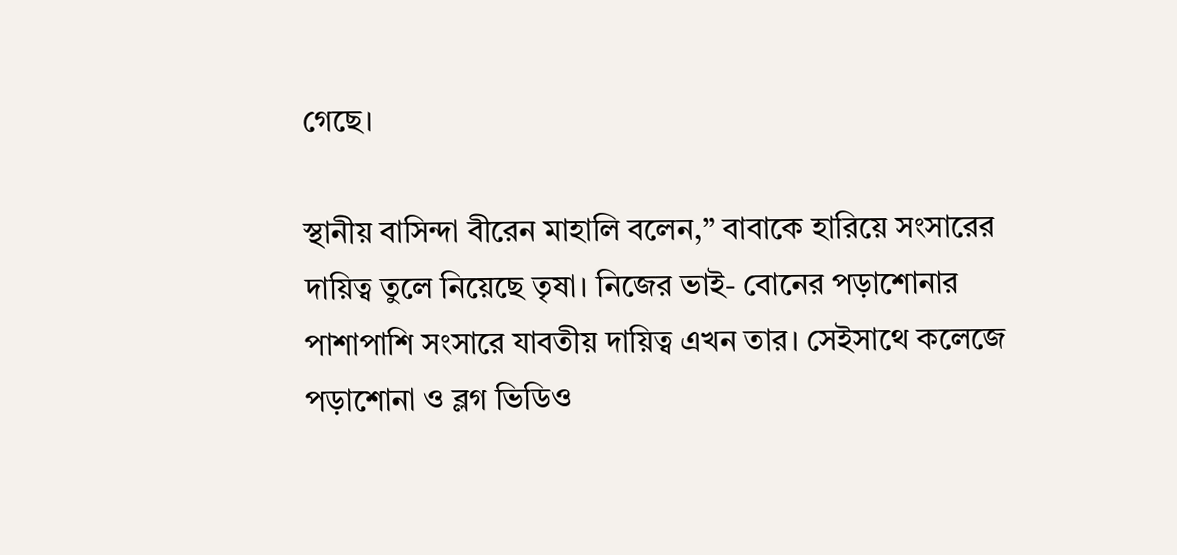গেছে।

স্থানীয় বাসিন্দা বীরেন মাহালি বলেন,” বাবাকে হারিয়ে সংসারের দায়িত্ব তুলে নিয়েছে তৃষা। নিজের ভাই- বোনের পড়াশোনার পাশাপাশি সংসারে যাবতীয় দায়িত্ব এখন তার। সেইসাথে কলেজে পড়াশোনা ও ব্লগ ভিডিও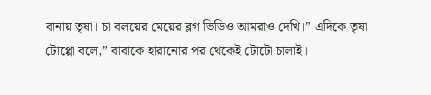বানায় তৃষা। চা বলয়ের মেয়ের ব্লগ ভিডিও আমরাও দেখি।” এদিকে তৃষা টোপ্পো বলে,” বাবাকে হারানোর পর থেকেই টোটো চালাই।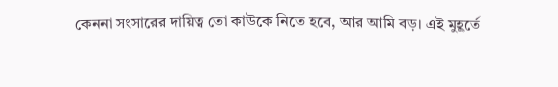কেননা সংসারের দায়িত্ব তো কাউকে নিতে হবে, আর আমি বড়। এই মুহূর্তে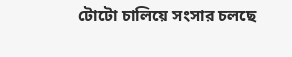টোটো চালিয়ে সংসার চলছে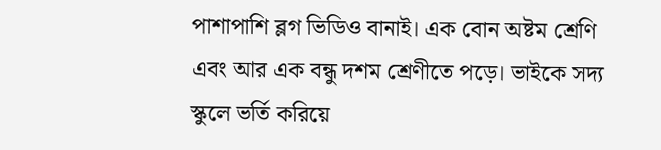পাশাপাশি ব্লগ ভিডিও বানাই। এক বোন অষ্টম শ্রেণি এবং আর এক বন্ধু দশম শ্রেণীতে পড়ে। ভাইকে সদ্য স্কুলে ভর্তি করিয়ে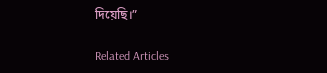দিয়েছি।”

Related Articles